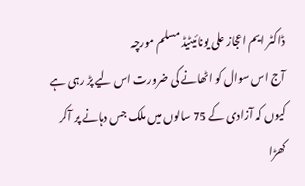ڈاکٹر ایم اعجاز علی یونائیٹیڈ مسلم مورچہ
آج اس سوال کو اٹھانے کی ضرورت اس لیے پڑ رہی ہے کیوں کہ آزادی کے 75 سالوں میں ملک جس دہانے پر آکر کھڑا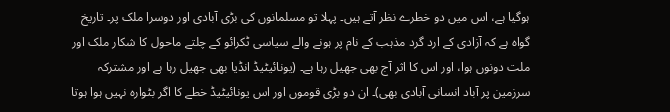ہوگیا ہے، اس میں دو خطرے نظر آتے ہیں۔ پہلا تو مسلمانوں کی بڑی آبادی اور دوسرا ملک پر۔ تاریخ گواہ ہے کہ آزادی کے ارد گرد مذہب کے نام پر ہونے والے سیاسی ٹکرائو کے چلتے ماحول کا شکار ملک اور ملت دونوں ہوا، اور اس کا اثر آج بھی جھیل رہا ہے۔ (یونائیٹیڈ انڈیا بھی جھیل رہا ہے اور مشترکہ سرزمین پر آباد انسانی آبادی بھی)۔ ان دو بڑی قوموں اور اس یونائیٹیڈ خطے کا اگر بٹوارہ نہیں ہوا ہوتا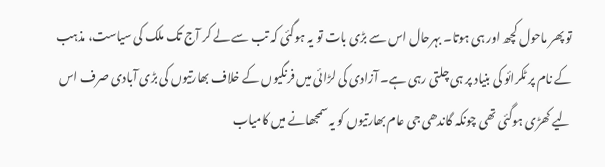تو پھر ماحول کچھ اور ہی ہوتا۔ بہرحال اس سے بڑی بات تو یہ ہوگئی کہ تب سے لے کر آج تک ملک کی سیاست، مذہب کے نام پر ٹکرائو کی بنیاد پر ہی چلتی رہی ہے۔ آزادی کی لڑائی میں فرنگیوں کے خلاف بھارتیوں کی بڑی آبادی صرف اس لیے کھڑی ہوگئی تھی چونکہ گاندھی جی عام بھارتیوں کو یہ سمجھانے میں کامیاب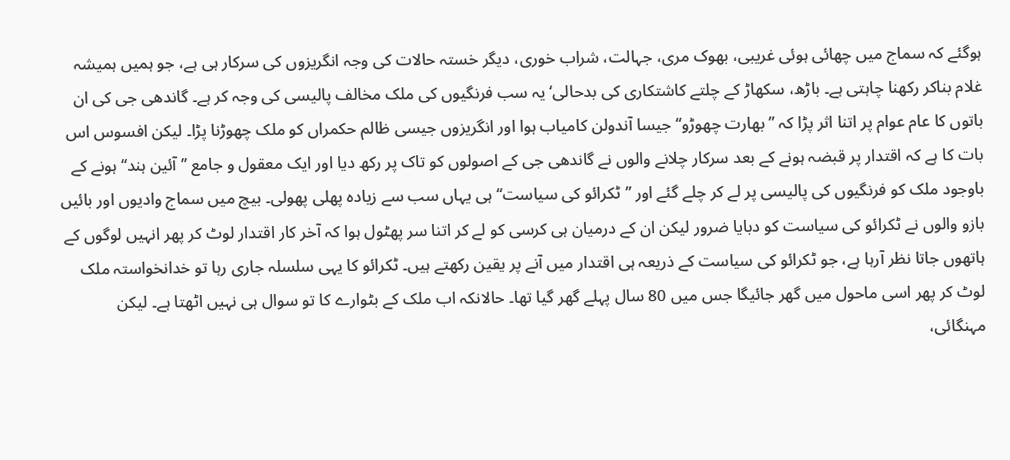ہوگئے کہ سماج میں چھائی ہوئی غریبی، بھوک مری، جہالت، شراب خوری، دیگر خستہ حالات کی وجہ انگریزوں کی سرکار ہی ہے، جو ہمیں ہمیشہ غلام بناکر رکھنا چاہتی ہے۔ باڑھ، سکھاڑ کے چلتے کاشتکاری کی بدحالی‘ یہ سب فرنگیوں کی ملک مخالف پالیسی کی وجہ کر ہے۔ گاندھی جی کی ان باتوں کا عام عوام پر اتنا اثر پڑا کہ ’’بھارت چھوڑو‘‘ جیسا آندولن کامیاب ہوا اور انگریزوں جیسی ظالم حکمراں کو ملک چھوڑنا پڑا۔ لیکن افسوس اس بات کا ہے کہ اقتدار پر قبضہ ہونے کے بعد سرکار چلانے والوں نے گاندھی جی کے اصولوں کو تاک پر رکھ دیا اور ایک معقول و جامع ’’ آئین ہند‘‘ ہونے کے باوجود ملک کو فرنگیوں کی پالیسی پر لے کر چلے گئے اور ’’ٹکرائو کی سیاست‘‘ ہی یہاں سب سے زیادہ پھلی پھولی۔ بیچ میں سماج وادیوں اور بائیں بازو والوں نے ٹکرائو کی سیاست کو دبایا ضرور لیکن ان کے درمیان ہی کرسی کو لے کر اتنا سر پھٹول ہوا کہ آخر کار اقتدار لوٹ کر پھر انہیں لوگوں کے ہاتھوں جاتا نظر آرہا ہے، جو ٹکرائو کی سیاست کے ذریعہ ہی اقتدار میں آنے پر یقین رکھتے ہیں۔ ٹکرائو کا یہی سلسلہ جاری رہا تو خدانخواستہ ملک لوٹ کر پھر اسی ماحول میں گھر جائیگا جس میں 80 سال پہلے گھر گیا تھا۔ حالانکہ اب ملک کے بٹوارے کا تو سوال ہی نہیں اٹھتا ہے۔ لیکن مہنگائی،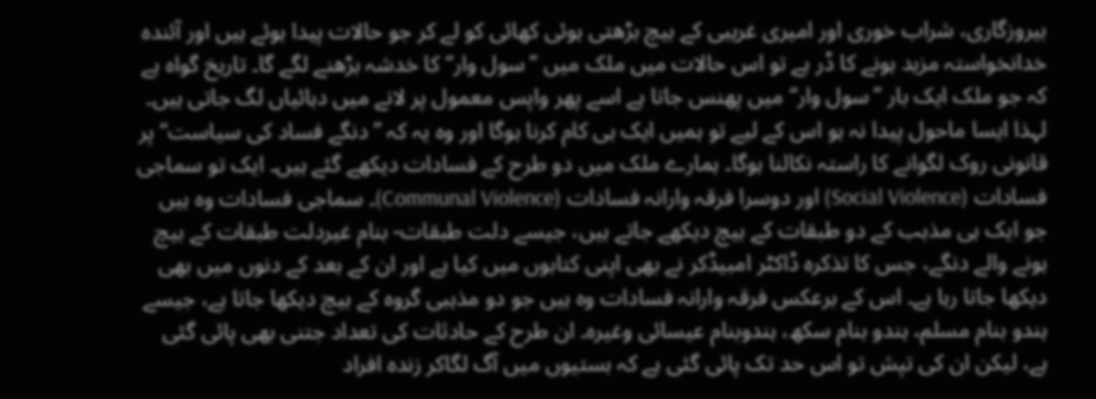بیروزگاری، شراب خوری اور امیری غریبی کے بیچ بڑھتی ہوئی کھائی کو لے کر جو حالات پیدا ہوئے ہیں اور آئندہ خدانخواستہ مزید ہونے کا ڈر ہے تو اس حالات میں ملک میں ’’سول وار‘‘ کا خدشہ بڑھنے لگے گا۔ تاریخ گواہ ہے کہ جو ملک ایک بار ’’سول وار‘‘ میں پھنس جاتا ہے اسے پھر واپس معمول پر لانے میں دہائیاں لگ جاتی ہیں۔ لہذا ایسا ماحول پیدا نہ ہو اس کے لیے تو ہمیں ایک ہی کام کرنا ہوگا اور وہ یہ کہ ’’دنگے فساد کی سیاست‘‘ پر قانونی روک لگوانے کا راستہ نکالنا ہوگا۔ ہمارے ملک میں دو طرح کے فسادات دیکھے گئے ہیں۔ ایک تو سماجی فسادات (Social Violence) اور دوسرا فرقہ وارانہ فسادات (Communal Violence)۔ سماجی فسادات وہ ہیں جو ایک ہی مذہب کے دو طبقات کے بیچ دیکھے جاتے ہیں، جیسے دلت طبقات- بنام غیردلت طبقات کے بیچ ہونے والے دنگے، جس کا تذکرہ ڈاکٹر امبیڈکر نے بھی اپنی کتابوں میں کیا ہے اور ان کے بعد کے دنوں میں بھی دیکھا جاتا رہا ہے۔ اس کے برعکس فرقہ وارانہ فسادات وہ ہیں جو دو مذہبی گروہ کے بیچ دیکھا جاتا ہے، جیسے ہندو بنام مسلم، ہندو بنام سکھ، ہندوبنام عیسائی وغیرہ۔ ان طرح کے حادثات کی تعداد جتنی بھی پائی گئی ہے، لیکن ان کی تپش تو اس حد تک پائی گئی ہے کہ بستیوں میں آگ لگاکر زندہ افراد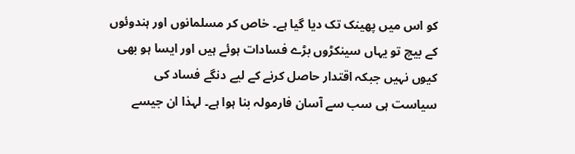کو اس میں پھینک تک دیا گیا ہے۔ خاص کر مسلمانوں اور ہندوئوں کے بیچ تو یہاں سینکڑوں بڑے فسادات ہوئے ہیں اور ایسا ہو بھی کیوں نہیں جبکہ اقتدار حاصل کرنے کے لیے دنگے فساد کی سیاست ہی سب سے آسان فارمولہ بنا ہوا ہے۔ لہذا ان جیسے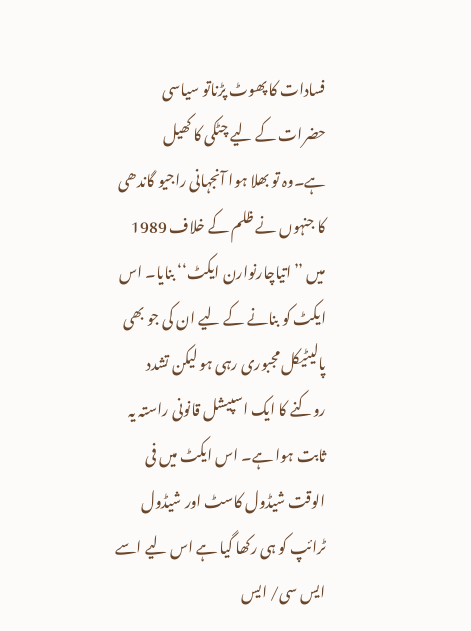فسادات کا پھوٹ پڑناتو سیاسی حضرات کے لیے چٹکی کا کھیل ہے۔وہ تو بھلا ہوا آنجہانی راجیو گاندھی کا جنہوں نے ظلم کے خلاف 1989 میں ’’اتیاچارنوارن ایکٹ‘‘ بنایا۔ اس ایکٹ کو بنانے کے لیے ان کی جو بھی پالیٹیکل مجبوری رہی ہو لیکن تشدد روکنے کا ایک اسپیشل قانونی راستہ یہ ثابت ہوا ہے۔ اس ایکٹ میں فی الوقت شیڈول کاسٹ اور شیڈول ٹرائپ کو ہی رکھا گیا ہے اس لیے اسے ایس سی/ ایس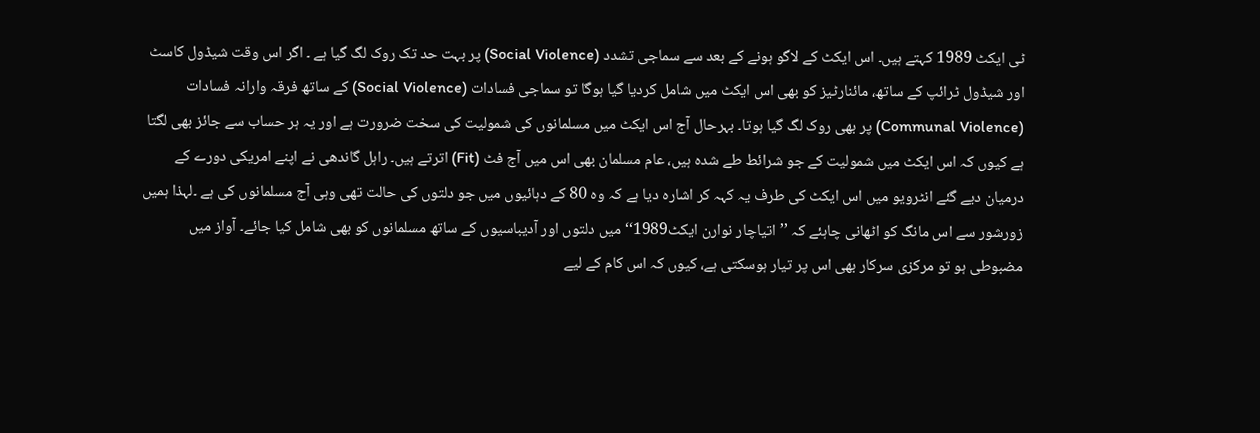ٹی ایکٹ 1989 کہتے ہیں۔ اس ایکٹ کے لاگو ہونے کے بعد سے سماجی تشدد (Social Violence) پر بہت حد تک روک لگ گیا ہے ۔ اگر اس وقت شیڈول کاسٹ اور شیڈول ٹرائپ کے ساتھ، مائنارٹیز کو بھی اس ایکٹ میں شامل کردیا گیا ہوگا تو سماجی فسادات (Social Violence) کے ساتھ فرقہ وارانہ فسادات (Communal Violence) پر بھی روک لگ گیا ہوتا۔ بہرحال آج اس ایکٹ میں مسلمانوں کی شمولیت کی سخت ضرورت ہے اور یہ ہر حساب سے جائز بھی لگتا ہے کیوں کہ اس ایکٹ میں شمولیت کے جو شرائط طے شدہ ہیں، عام مسلمان بھی اس میں آج فٹ (Fit) اترتے ہیں۔ راہل گاندھی نے اپنے امریکی دورے کے درمیان دیے گئے انٹرویو میں اس ایکٹ کی طرف یہ کہہ کر اشارہ دیا ہے کہ وہ 80 کے دہائیوں میں جو دلتوں کی حالت تھی وہی آج مسلمانوں کی ہے ۔لہذا ہمیں زورشور سے اس مانگ کو اٹھانی چاہئے کہ ’’اتیاچار نوارن ایکٹ1989‘‘ میں دلتوں اور آدیباسیوں کے ساتھ مسلمانوں کو بھی شامل کیا جائے۔ آواز میں مضبوطی ہو تو مرکزی سرکار بھی اس پر تیار ہوسکتی ہے، کیوں کہ اس کام کے لیے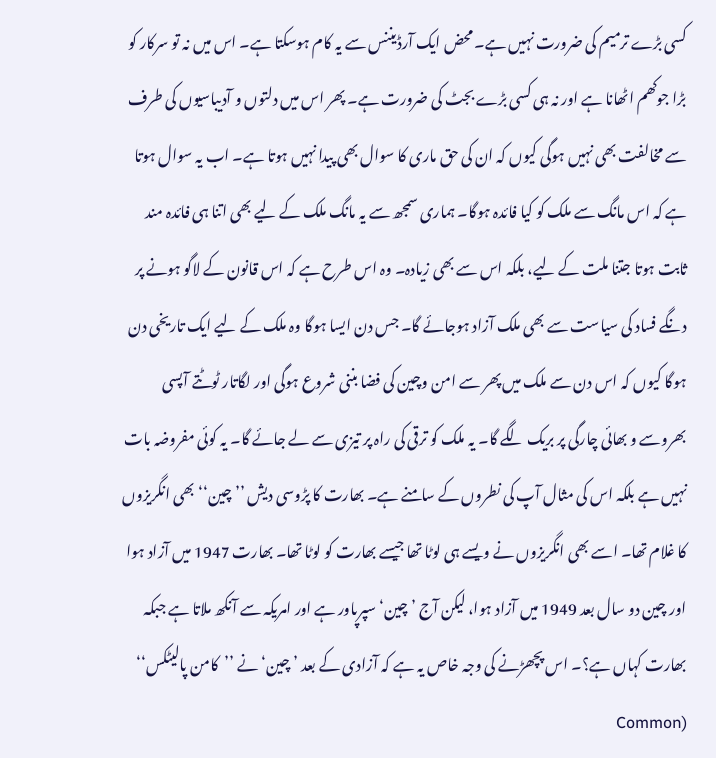کسی بڑے ترمیم کی ضرورت نہیں ہے۔ محض ایک آرڈیننس سے یہ کام ہوسکتا ہے۔ اس میں نہ تو سرکار کو بڑا جوکھم اٹھانا ہے اور نہ ہی کسی بڑے بجٹ کی ضرورت ہے۔ پھر اس میں دلتوں و آدیباسیوں کی طرف سے مخالفت بھی نہیں ہوگی کیوں کہ ان کی حق ماری کا سوال بھی پیدا نہیں ہوتا ہے۔ اب یہ سوال ہوتا ہے کہ اس مانگ سے ملک کو کیا فائدہ ہوگا۔ ہماری سمجھ سے یہ مانگ ملک کے لیے بھی اتنا ہی فائدہ مند ثابت ہوتا جتنا ملت کے لیے، بلکہ اس سے بھی زیادہ۔ وہ اس طرح ہے کہ اس قانون کے لاگو ہونے پر دنگے فساد کی سیاست سے بھی ملک آزاد ہوجائے گا۔ جس دن ایسا ہوگا وہ ملک کے لیے ایک تاریخی دن ہوگا کیوں کہ اس دن سے ملک میں پھر سے امن وچین کی فضا بننی شروع ہوگی اور لگاتار ٹوٹتے آپسی بھروسے و بھائی چارگی پر بریک لگے گا۔ یہ ملک کو ترقی کی راہ پر تیزی سے لے جائے گا۔ یہ کوئی مفروضہ بات نہیں ہے بلکہ اس کی مثال آپ کی نطروں کے سامنے ہے۔ بھارت کا پڑوسی دیش ’’چین‘‘ بھی انگریزوں کا غلام تھا۔ اسے بھی انگریزوں نے ویسے ہی لوٹا تھا جیسے بھارت کو لوٹا تھا۔ بھارت 1947 میں آزاد ہوا اور چین دو سال بعد 1949 میں آزاد ہوا، لیکن آج ’چین‘ سپرپاور ہے اور امریکہ سے آنکھ ملاتا ہے جبکہ بھارت کہاں ہے؟۔ اس پچھڑنے کی وجہ خاص یہ ہے کہ آزادی کے بعد ’چین‘ نے ’’کامن پالیٹکس‘‘ (Common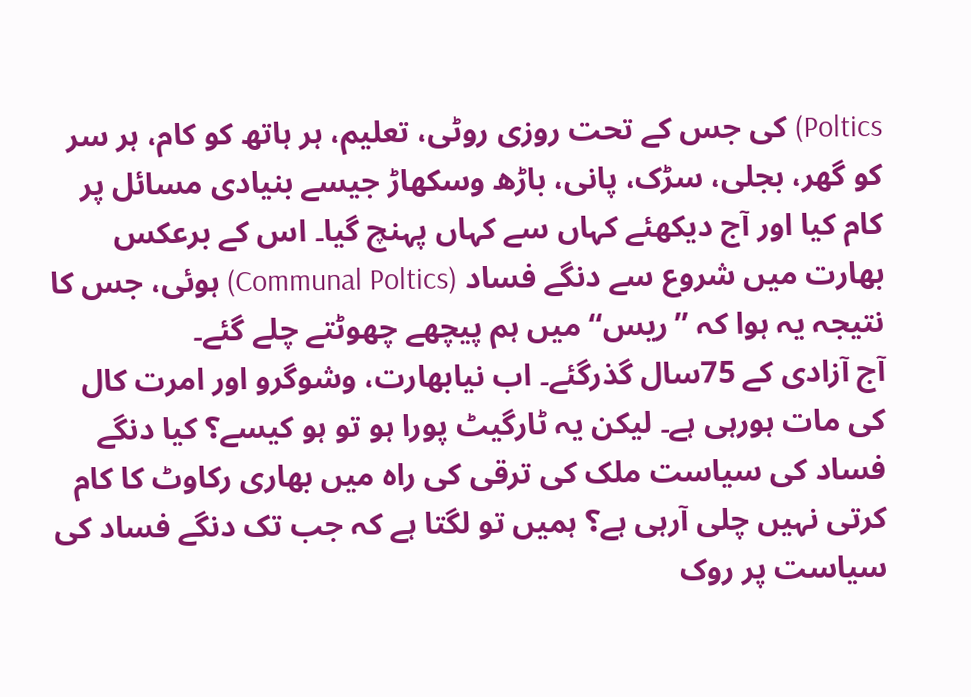Poltics) کی جس کے تحت روزی روٹی، تعلیم، ہر ہاتھ کو کام، ہر سر کو گھر، بجلی، سڑک، پانی، باڑھ وسکھاڑ جیسے بنیادی مسائل پر کام کیا اور آج دیکھئے کہاں سے کہاں پہنچ گیا۔ اس کے برعکس بھارت میں شروع سے دنگے فساد (Communal Poltics) ہوئی، جس کا نتیجہ یہ ہوا کہ ’’ریس‘‘ میں ہم پیچھے چھوٹتے چلے گئے۔
آج آزادی کے 75سال گذرگئے۔ اب نیابھارت، وشوگرو اور امرت کال کی مات ہورہی ہے۔ لیکن یہ ٹارگیٹ پورا ہو تو ہو کیسے؟ کیا دنگے فساد کی سیاست ملک کی ترقی کی راہ میں بھاری رکاوٹ کا کام کرتی نہیں چلی آرہی ہے؟ ہمیں تو لگتا ہے کہ جب تک دنگے فساد کی سیاست پر روک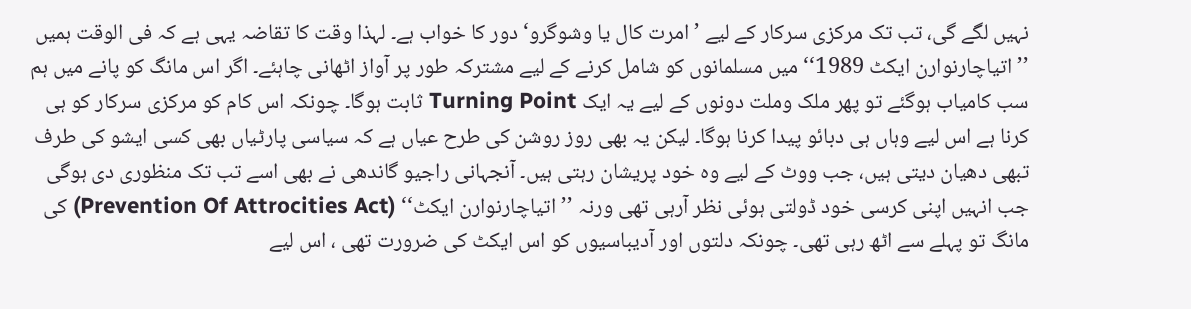نہیں لگے گی، تب تک مرکزی سرکار کے لیے ’امرت کال یا وشوگرو‘ دور کا خواب ہے۔ لہذا وقت کا تقاضہ یہی ہے کہ فی الوقت ہمیں ’’اتیاچارنوارن ایکٹ 1989‘‘ میں مسلمانوں کو شامل کرنے کے لیے مشترکہ طور پر آواز اٹھانی چاہئے۔ اگر اس مانگ کو پانے میں ہم سب کامیاب ہوگئے تو پھر ملک وملت دونوں کے لیے یہ ایک Turning Point ثابت ہوگا۔ چونکہ اس کام کو مرکزی سرکار کو ہی کرنا ہے اس لیے وہاں ہی دبائو پیدا کرنا ہوگا۔ لیکن یہ بھی روز روشن کی طرح عیاں ہے کہ سیاسی پارٹیاں بھی کسی ایشو کی طرف تبھی دھیان دیتی ہیں، جب ووٹ کے لیے وہ خود پریشان رہتی ہیں۔ آنجہانی راجیو گاندھی نے بھی اسے تب تک منظوری دی ہوگی جب انہیں اپنی کرسی خود ڈولتی ہوئی نظر آرہی تھی ورنہ ’’اتیاچارنوارن ایکٹ‘‘ (Prevention Of Attrocities Act) کی مانگ تو پہلے سے اٹھ رہی تھی۔ چونکہ دلتوں اور آدیباسیوں کو اس ایکٹ کی ضرورت تھی ، اس لیے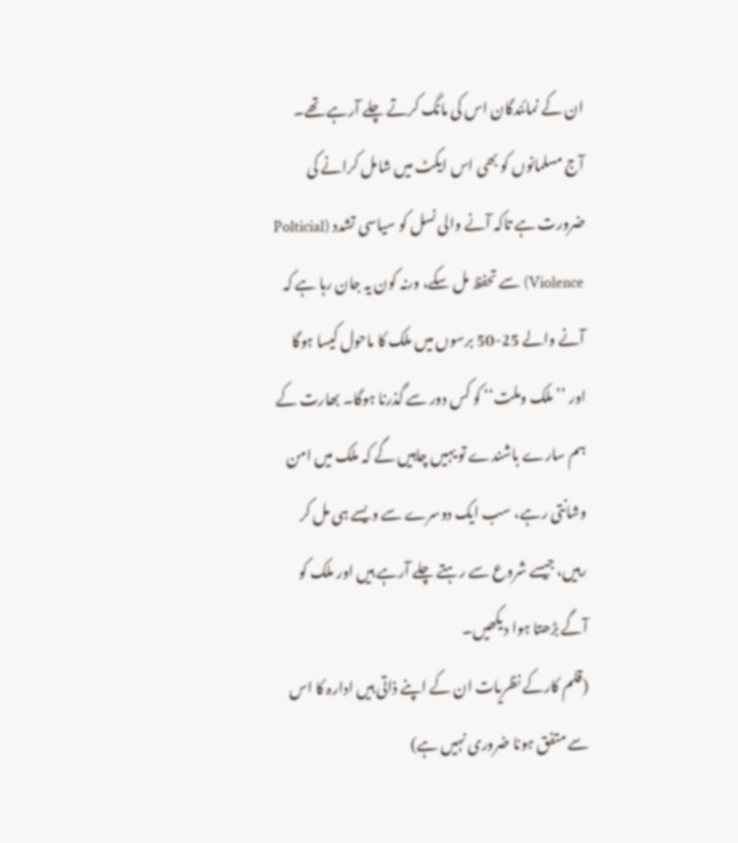ان کے نمائندگان اس کی مانگ کرتے چلے آرہے تھے۔ آج مسلمانوں کو بھی اس ایکٹ میں شامل کرانے کی ضرورت ہے تاکہ آنے والی نسل کو سیاسی تشدد (Polticial Violence) سے تحفظ مل سکے، ورنہ کون یہ جان رہا ہے کہ آنے والے 25-50 برسوں میں ملک کا ماحول کیسا ہوگا اور ’’ملک وملت‘‘ کو کس دور سے گذرنا ہوگا۔ بھارت کے ہم سارے باشندے تو یہیں چاہیں گے کہ ملک میں امن وشانتی رہے، سب ایک دوسرے سے ویسے ہی مل کر رہیں، جیسے شروع سے رہتے چلے آرہے ہیں اور ملک کو آگے بڑھتا ہوا دیکھیں۔
(قلم کارکے نظریات ان کے اپنے ذاتی ہیں ادارہ کا اس سے متفق ہونا ضروری نہیں ہے)